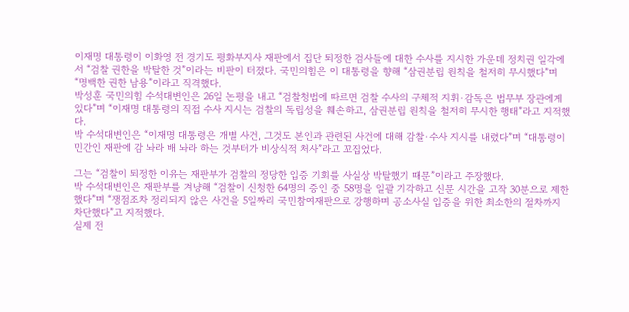이재명 대통령이 이화영 전 경기도 평화부지사 재판에서 집단 퇴정한 검사들에 대한 수사를 지시한 가운데 정치권 일각에서 “검찰 권한을 박탈한 것”이라는 비판이 터졌다. 국민의힘은 이 대통령을 향해 “삼권분립 원칙을 철저히 무시했다”며 “명백한 권한 남용”이라고 직격했다.
박성훈 국민의힘 수석대변인은 26일 논평을 내고 “검찰청법에 따르면 검찰 수사의 구체적 지휘·감독은 법무부 장관에게 있다”며 “이재명 대통령의 직접 수사 지시는 검찰의 독립성을 훼손하고, 삼권분립 원칙을 철저히 무시한 행태”라고 지적했다.
박 수석대변인은 “이재명 대통령은 개별 사건, 그것도 본인과 관련된 사건에 대해 감찰·수사 지시를 내렸다”며 “대통령이 민간인 재판에 감 놔라 배 놔라 하는 것부터가 비상식적 처사”라고 꼬집었다.

그는 “검찰이 퇴정한 이유는 재판부가 검찰의 정당한 입증 기회를 사실상 박탈했기 때문”이라고 주장했다.
박 수석대변인은 재판부를 겨냥해 “검찰이 신청한 64명의 증인 중 58명을 일괄 기각하고 신문 시간을 고작 30분으로 제한했다”며 “쟁점조차 정리되지 않은 사건을 5일짜리 국민참여재판으로 강행하며 공소사실 입증을 위한 최소한의 절차까지 차단했다”고 지적했다.
실제 전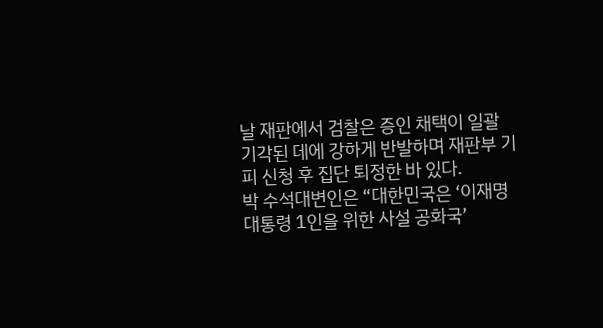날 재판에서 검찰은 증인 채택이 일괄 기각된 데에 강하게 반발하며 재판부 기피 신청 후 집단 퇴정한 바 있다.
박 수석대변인은 “대한민국은 ‘이재명 대통령 1인을 위한 사설 공화국’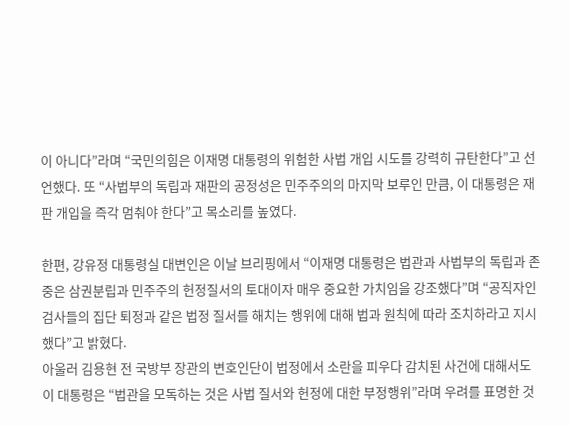이 아니다”라며 “국민의힘은 이재명 대통령의 위험한 사법 개입 시도를 강력히 규탄한다”고 선언했다. 또 “사법부의 독립과 재판의 공정성은 민주주의의 마지막 보루인 만큼, 이 대통령은 재판 개입을 즉각 멈춰야 한다”고 목소리를 높였다.

한편, 강유정 대통령실 대변인은 이날 브리핑에서 “이재명 대통령은 법관과 사법부의 독립과 존중은 삼권분립과 민주주의 헌정질서의 토대이자 매우 중요한 가치임을 강조했다”며 “공직자인 검사들의 집단 퇴정과 같은 법정 질서를 해치는 행위에 대해 법과 원칙에 따라 조치하라고 지시했다”고 밝혔다.
아울러 김용현 전 국방부 장관의 변호인단이 법정에서 소란을 피우다 감치된 사건에 대해서도 이 대통령은 “법관을 모독하는 것은 사법 질서와 헌정에 대한 부정행위”라며 우려를 표명한 것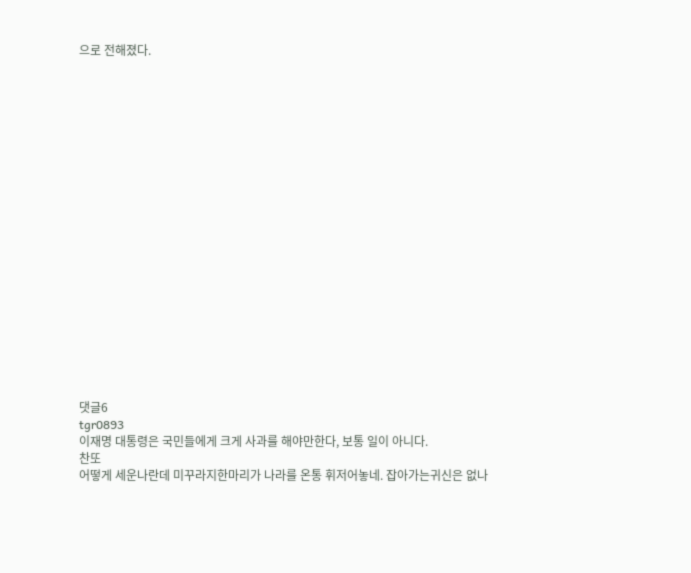으로 전해졌다.




















댓글6
tgr0893
이재명 대통령은 국민들에게 크게 사과를 해야만한다, 보통 일이 아니다.
찬또
어떻게 세운나란데 미꾸라지한마리가 나라를 온통 휘저어놓네. 잡아가는귀신은 없나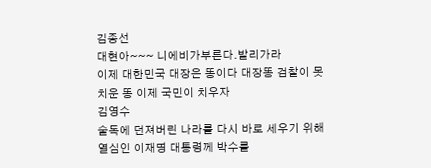김종선
대현아~~~ 니에비가부른다.발리가라
이제 대한민국 대장은 똥이다 대장똥 검찰이 못치운 똥 이제 국민이 치우자
김영수
술독에 던져버린 나라를 다시 바로 세우기 위해 열심인 이재명 대통령께 박수를